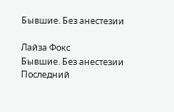Бывшие. Без анестезии

Лайза Фокс
Бывшие. Без анестезии
Последний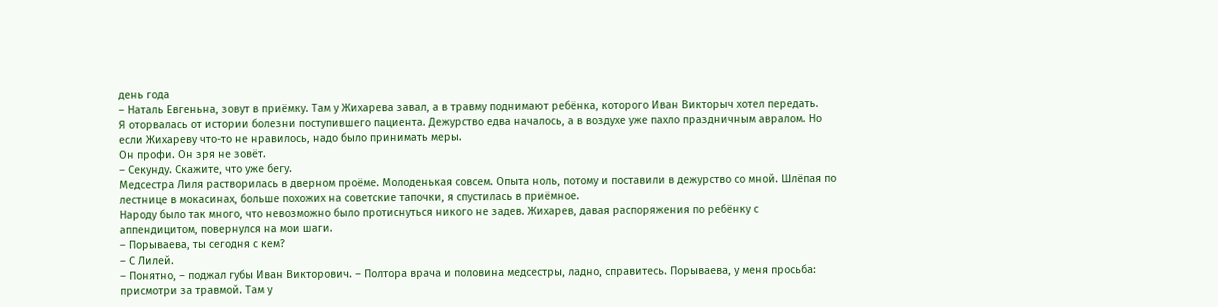день года
– Наталь Евгеньна, зовут в приёмку. Там у Жихарева завал, а в травму поднимают ребёнка, которого Иван Викторыч хотел передать.
Я оторвалась от истории болезни поступившего пациента. Дежурство едва началось, а в воздухе уже пахло праздничным авралом. Но если Жихареву что-то не нравилось, надо было принимать меры.
Он профи. Он зря не зовёт.
– Секунду. Скажите, что уже бегу.
Медсестра Лиля растворилась в дверном проёме. Молоденькая совсем. Опыта ноль, потому и поставили в дежурство со мной. Шлёпая по лестнице в мокасинах, больше похожих на советские тапочки, я спустилась в приёмное.
Народу было так много, что невозможно было протиснуться никого не задев. Жихарев, давая распоряжения по ребёнку с аппендицитом, повернулся на мои шаги.
– Порываева, ты сегодня с кем?
– С Лилей.
– Понятно, – поджал губы Иван Викторович. – Полтора врача и половина медсестры, ладно, справитесь. Порываева, у меня просьба: присмотри за травмой. Там у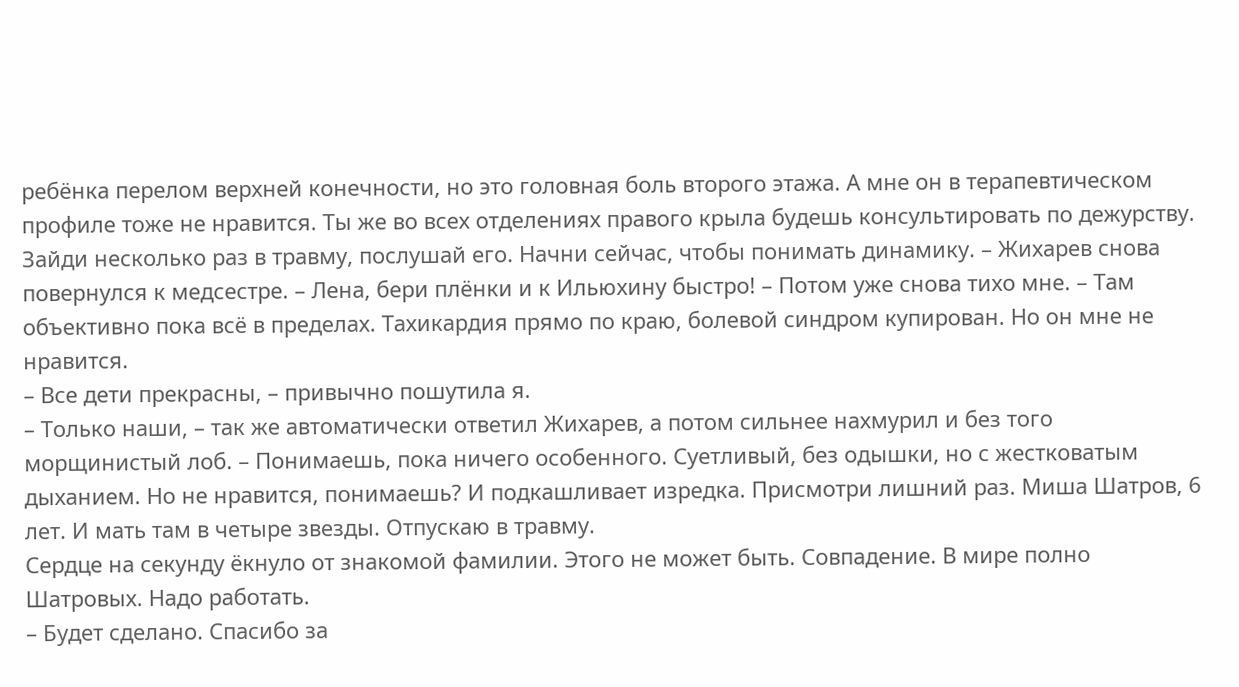ребёнка перелом верхней конечности, но это головная боль второго этажа. А мне он в терапевтическом профиле тоже не нравится. Ты же во всех отделениях правого крыла будешь консультировать по дежурству. Зайди несколько раз в травму, послушай его. Начни сейчас, чтобы понимать динамику. – Жихарев снова повернулся к медсестре. – Лена, бери плёнки и к Ильюхину быстро! – Потом уже снова тихо мне. – Там объективно пока всё в пределах. Тахикардия прямо по краю, болевой синдром купирован. Но он мне не нравится.
– Все дети прекрасны, – привычно пошутила я.
– Только наши, – так же автоматически ответил Жихарев, а потом сильнее нахмурил и без того морщинистый лоб. – Понимаешь, пока ничего особенного. Суетливый, без одышки, но с жестковатым дыханием. Но не нравится, понимаешь? И подкашливает изредка. Присмотри лишний раз. Миша Шатров, 6 лет. И мать там в четыре звезды. Отпускаю в травму.
Сердце на секунду ёкнуло от знакомой фамилии. Этого не может быть. Совпадение. В мире полно Шатровых. Надо работать.
– Будет сделано. Спасибо за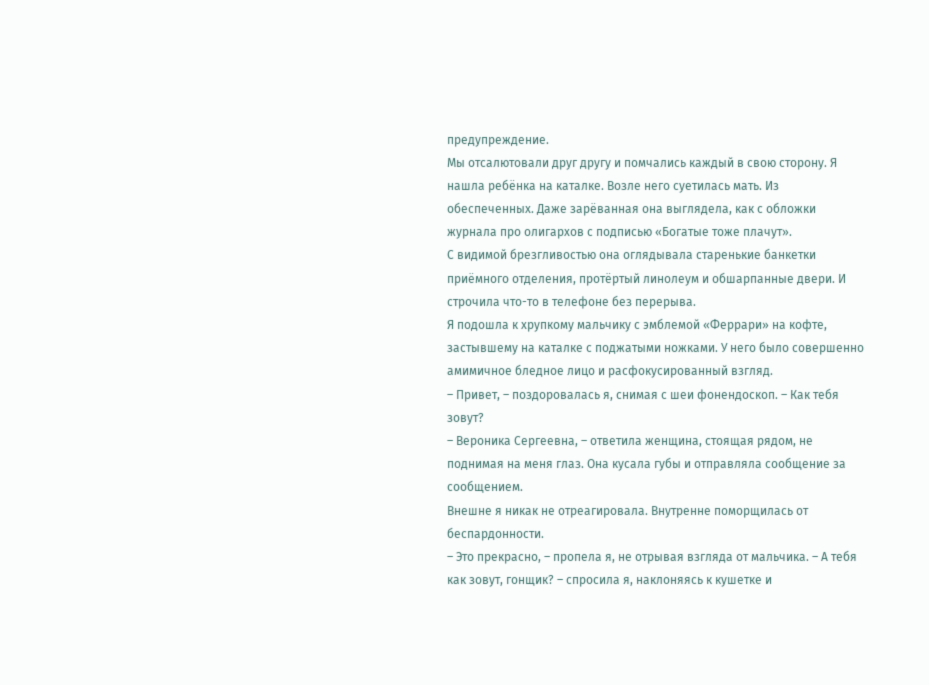предупреждение.
Мы отсалютовали друг другу и помчались каждый в свою сторону. Я нашла ребёнка на каталке. Возле него суетилась мать. Из обеспеченных. Даже зарёванная она выглядела, как с обложки журнала про олигархов с подписью «Богатые тоже плачут».
С видимой брезгливостью она оглядывала старенькие банкетки приёмного отделения, протёртый линолеум и обшарпанные двери. И строчила что-то в телефоне без перерыва.
Я подошла к хрупкому мальчику с эмблемой «Феррари» на кофте, застывшему на каталке с поджатыми ножками. У него было совершенно амимичное бледное лицо и расфокусированный взгляд.
– Привет, – поздоровалась я, снимая с шеи фонендоскоп. – Как тебя зовут?
– Вероника Сергеевна, – ответила женщина, стоящая рядом, не поднимая на меня глаз. Она кусала губы и отправляла сообщение за сообщением.
Внешне я никак не отреагировала. Внутренне поморщилась от беспардонности.
– Это прекрасно, – пропела я, не отрывая взгляда от мальчика. – А тебя как зовут, гонщик? – спросила я, наклоняясь к кушетке и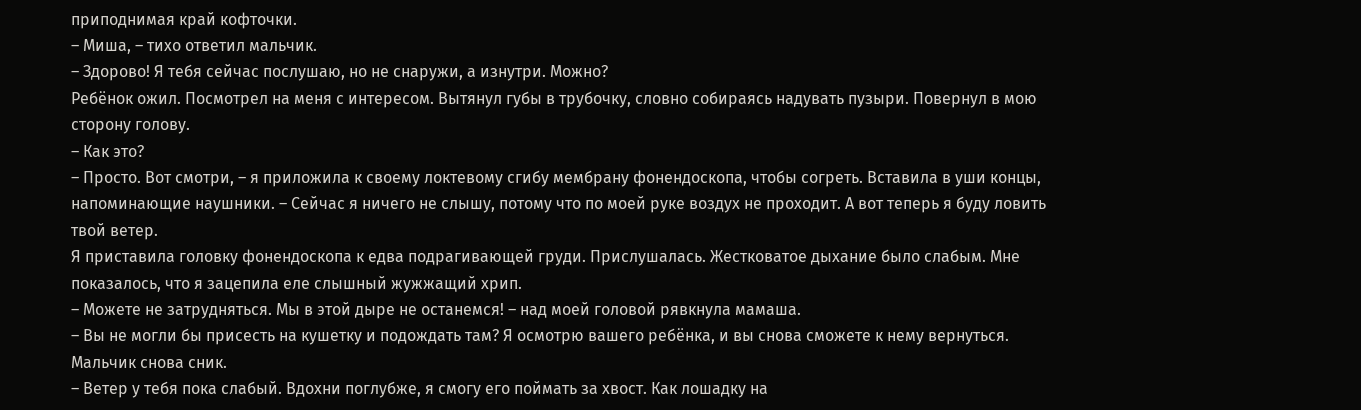приподнимая край кофточки.
– Миша, – тихо ответил мальчик.
– Здорово! Я тебя сейчас послушаю, но не снаружи, а изнутри. Можно?
Ребёнок ожил. Посмотрел на меня с интересом. Вытянул губы в трубочку, словно собираясь надувать пузыри. Повернул в мою сторону голову.
– Как это?
– Просто. Вот смотри, – я приложила к своему локтевому сгибу мембрану фонендоскопа, чтобы согреть. Вставила в уши концы, напоминающие наушники. – Сейчас я ничего не слышу, потому что по моей руке воздух не проходит. А вот теперь я буду ловить твой ветер.
Я приставила головку фонендоскопа к едва подрагивающей груди. Прислушалась. Жестковатое дыхание было слабым. Мне показалось, что я зацепила еле слышный жужжащий хрип.
– Можете не затрудняться. Мы в этой дыре не останемся! – над моей головой рявкнула мамаша.
– Вы не могли бы присесть на кушетку и подождать там? Я осмотрю вашего ребёнка, и вы снова сможете к нему вернуться.
Мальчик снова сник.
– Ветер у тебя пока слабый. Вдохни поглубже, я смогу его поймать за хвост. Как лошадку на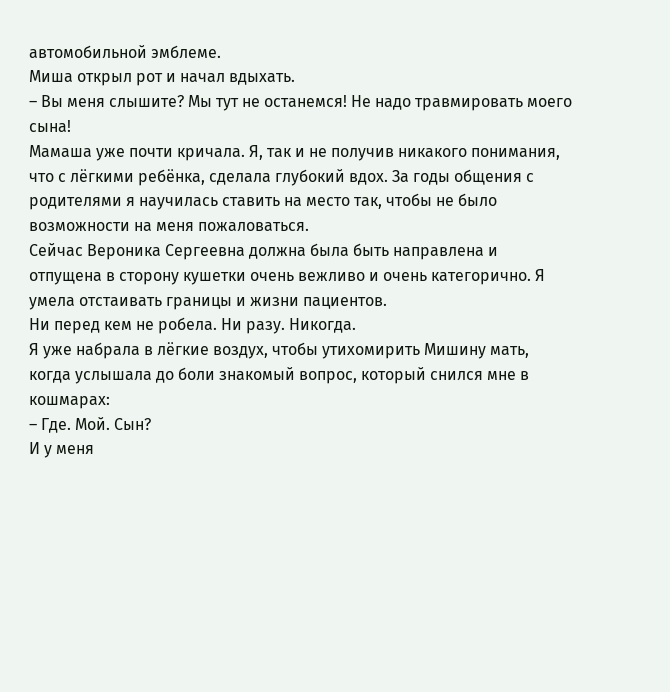автомобильной эмблеме.
Миша открыл рот и начал вдыхать.
– Вы меня слышите? Мы тут не останемся! Не надо травмировать моего сына!
Мамаша уже почти кричала. Я, так и не получив никакого понимания, что с лёгкими ребёнка, сделала глубокий вдох. За годы общения с родителями я научилась ставить на место так, чтобы не было возможности на меня пожаловаться.
Сейчас Вероника Сергеевна должна была быть направлена и отпущена в сторону кушетки очень вежливо и очень категорично. Я умела отстаивать границы и жизни пациентов.
Ни перед кем не робела. Ни разу. Никогда.
Я уже набрала в лёгкие воздух, чтобы утихомирить Мишину мать, когда услышала до боли знакомый вопрос, который снился мне в кошмарах:
– Где. Мой. Сын?
И у меня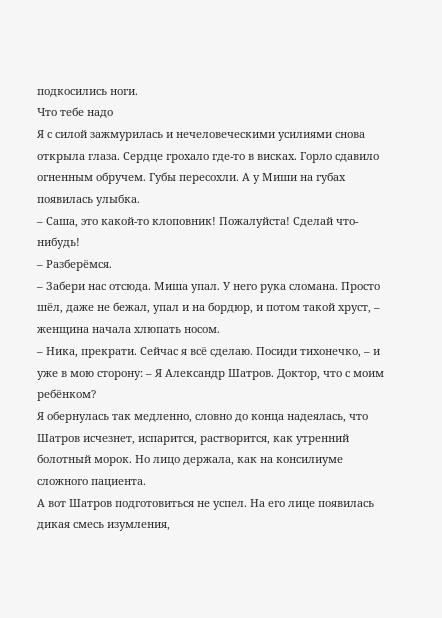подкосились ноги.
Что тебе надо
Я с силой зажмурилась и нечеловеческими усилиями снова открыла глаза. Сердце грохало где-то в висках. Горло сдавило огненным обручем. Губы пересохли. А у Миши на губах появилась улыбка.
– Саша, это какой-то клоповник! Пожалуйста! Сделай что-нибудь!
– Разберёмся.
– Забери нас отсюда. Миша упал. У него рука сломана. Просто шёл, даже не бежал, упал и на бордюр, и потом такой хруст, – женщина начала хлюпать носом.
– Ника, прекрати. Сейчас я всё сделаю. Посиди тихонечко, – и уже в мою сторону: – Я Александр Шатров. Доктор, что с моим ребёнком?
Я обернулась так медленно, словно до конца надеялась, что Шатров исчезнет, испарится, растворится, как утренний болотный морок. Но лицо держала, как на консилиуме сложного пациента.
А вот Шатров подготовиться не успел. На его лице появилась дикая смесь изумления,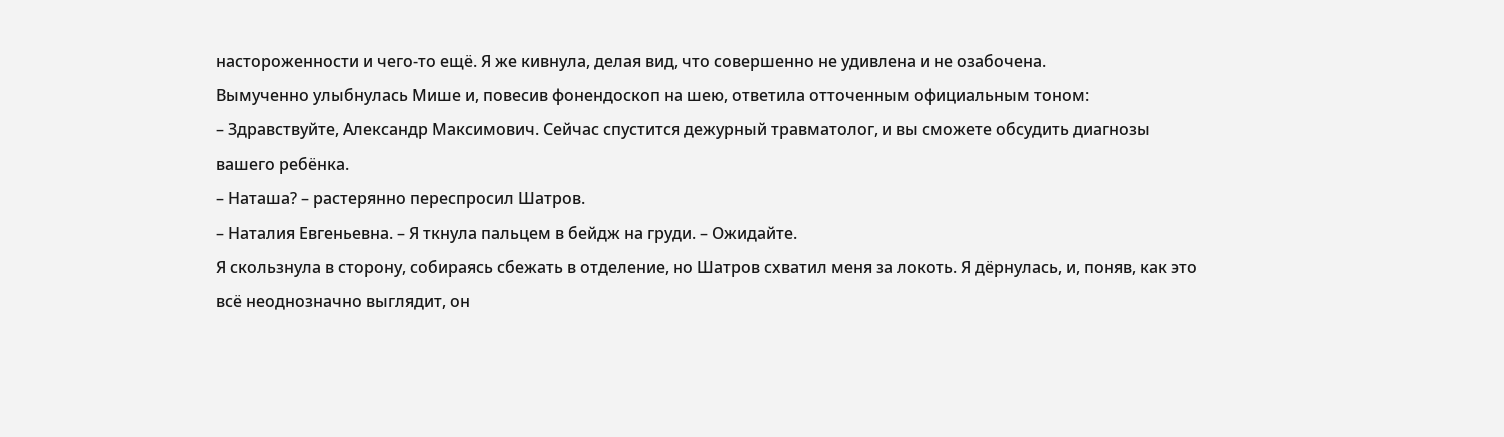настороженности и чего-то ещё. Я же кивнула, делая вид, что совершенно не удивлена и не озабочена.
Вымученно улыбнулась Мише и, повесив фонендоскоп на шею, ответила отточенным официальным тоном:
– Здравствуйте, Александр Максимович. Сейчас спустится дежурный травматолог, и вы сможете обсудить диагнозы вашего ребёнка.
– Наташа? – растерянно переспросил Шатров.
– Наталия Евгеньевна. – Я ткнула пальцем в бейдж на груди. – Ожидайте.
Я скользнула в сторону, собираясь сбежать в отделение, но Шатров схватил меня за локоть. Я дёрнулась, и, поняв, как это всё неоднозначно выглядит, он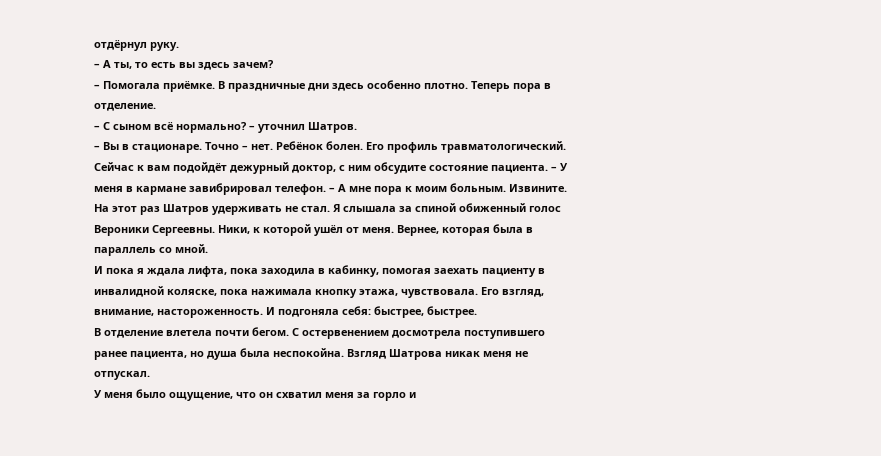отдёрнул руку.
– А ты, то есть вы здесь зачем?
– Помогала приёмке. В праздничные дни здесь особенно плотно. Теперь пора в отделение.
– С сыном всё нормально? – уточнил Шатров.
– Вы в стационаре. Точно – нет. Ребёнок болен. Его профиль травматологический. Сейчас к вам подойдёт дежурный доктор, с ним обсудите состояние пациента. – У меня в кармане завибрировал телефон. – А мне пора к моим больным. Извините.
На этот раз Шатров удерживать не стал. Я слышала за спиной обиженный голос Вероники Сергеевны. Ники, к которой ушёл от меня. Вернее, которая была в параллель со мной.
И пока я ждала лифта, пока заходила в кабинку, помогая заехать пациенту в инвалидной коляске, пока нажимала кнопку этажа, чувствовала. Его взгляд, внимание, настороженность. И подгоняла себя: быстрее, быстрее.
В отделение влетела почти бегом. С остервенением досмотрела поступившего ранее пациента, но душа была неспокойна. Взгляд Шатрова никак меня не отпускал.
У меня было ощущение, что он схватил меня за горло и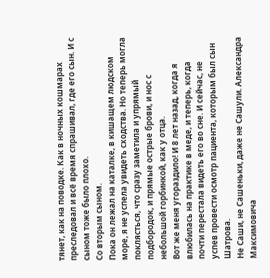тянет, как на поводке. Как в ночных кошмарах преследовал и всё время спрашивал, где его сын. И с сыном тоже было плохо.
Со вторым сыном.
Пока он лежал на каталке, в кишащем людском море, я не успела увидеть сходства. Но теперь могла поклясться, что сразу заметила и упрямый подбородок, и прямые острые брови, и нос с небольшой горбинкой, как у отца.
Вот же меня угораздило! И 8 лет назад, когда я влюбилась на практике в меде, и теперь, когда почти перестала видеть его во сне. И сейчас, не успев провести осмотр пациента, которым был сын Шатрова.
Не Саши, не Сашеньки, даже не Сашули. Александра Максимовича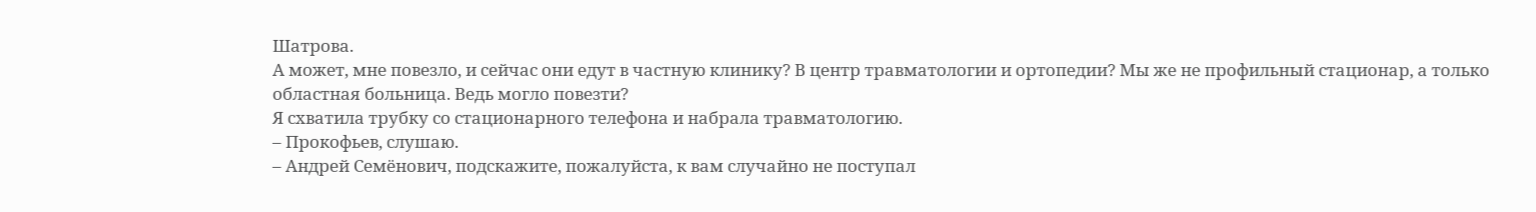Шатрова.
А может, мне повезло, и сейчас они едут в частную клинику? В центр травматологии и ортопедии? Мы же не профильный стационар, а только областная больница. Ведь могло повезти?
Я схватила трубку со стационарного телефона и набрала травматологию.
– Прокофьев, слушаю.
– Андрей Семёнович, подскажите, пожалуйста, к вам случайно не поступал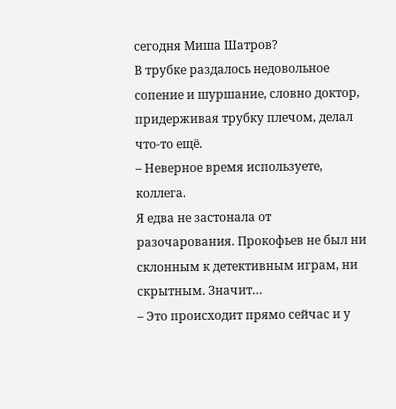сегодня Миша Шатров?
В трубке раздалось недовольное сопение и шуршание, словно доктор, придерживая трубку плечом, делал что-то ещё.
– Неверное время используете, коллега.
Я едва не застонала от разочарования. Прокофьев не был ни склонным к детективным играм, ни скрытным. Значит…
– Это происходит прямо сейчас и у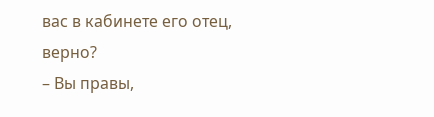вас в кабинете его отец, верно?
– Вы правы,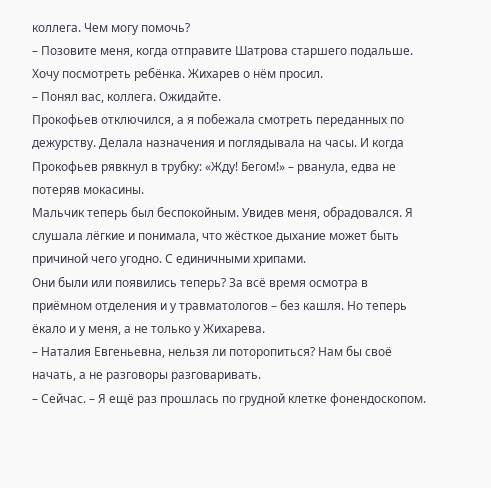коллега. Чем могу помочь?
– Позовите меня, когда отправите Шатрова старшего подальше. Хочу посмотреть ребёнка. Жихарев о нём просил.
– Понял вас, коллега. Ожидайте.
Прокофьев отключился, а я побежала смотреть переданных по дежурству. Делала назначения и поглядывала на часы. И когда Прокофьев рявкнул в трубку: «Жду! Бегом!» – рванула, едва не потеряв мокасины.
Мальчик теперь был беспокойным. Увидев меня, обрадовался. Я слушала лёгкие и понимала, что жёсткое дыхание может быть причиной чего угодно. С единичными хрипами.
Они были или появились теперь? За всё время осмотра в приёмном отделения и у травматологов – без кашля. Но теперь ёкало и у меня, а не только у Жихарева.
– Наталия Евгеньевна, нельзя ли поторопиться? Нам бы своё начать, а не разговоры разговаривать.
– Сейчас. – Я ещё раз прошлась по грудной клетке фонендоскопом.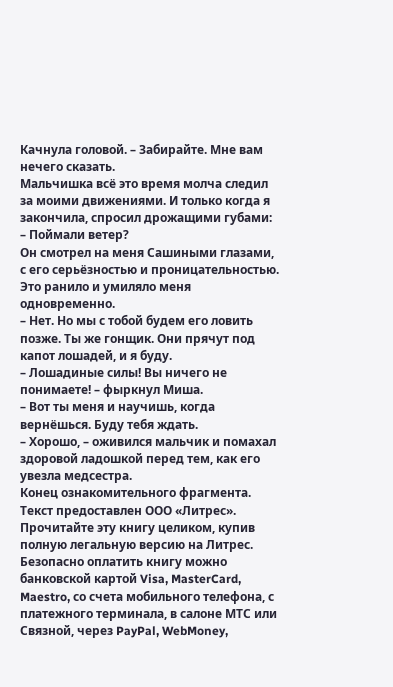Качнула головой. – Забирайте. Мне вам нечего сказать.
Мальчишка всё это время молча следил за моими движениями. И только когда я закончила, спросил дрожащими губами:
– Поймали ветер?
Он смотрел на меня Сашиными глазами, с его серьёзностью и проницательностью. Это ранило и умиляло меня одновременно.
– Нет. Но мы с тобой будем его ловить позже. Ты же гонщик. Они прячут под капот лошадей, и я буду.
– Лошадиные силы! Вы ничего не понимаете! – фыркнул Миша.
– Вот ты меня и научишь, когда вернёшься. Буду тебя ждать.
– Хорошо, – оживился мальчик и помахал здоровой ладошкой перед тем, как его увезла медсестра.
Конец ознакомительного фрагмента.
Текст предоставлен ООО «Литрес».
Прочитайте эту книгу целиком, купив полную легальную версию на Литрес.
Безопасно оплатить книгу можно банковской картой Visa, MasterCard, Maestro, со счета мобильного телефона, с платежного терминала, в салоне МТС или Связной, через PayPal, WebMoney,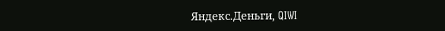Яндекс.Деньги, QIWI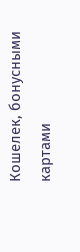Кошелек, бонусными картами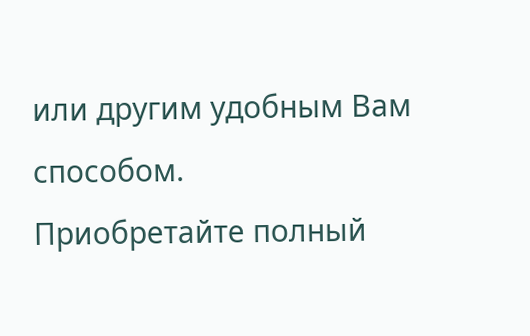или другим удобным Вам способом.
Приобретайте полный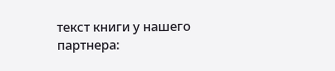текст книги у нашего партнера: